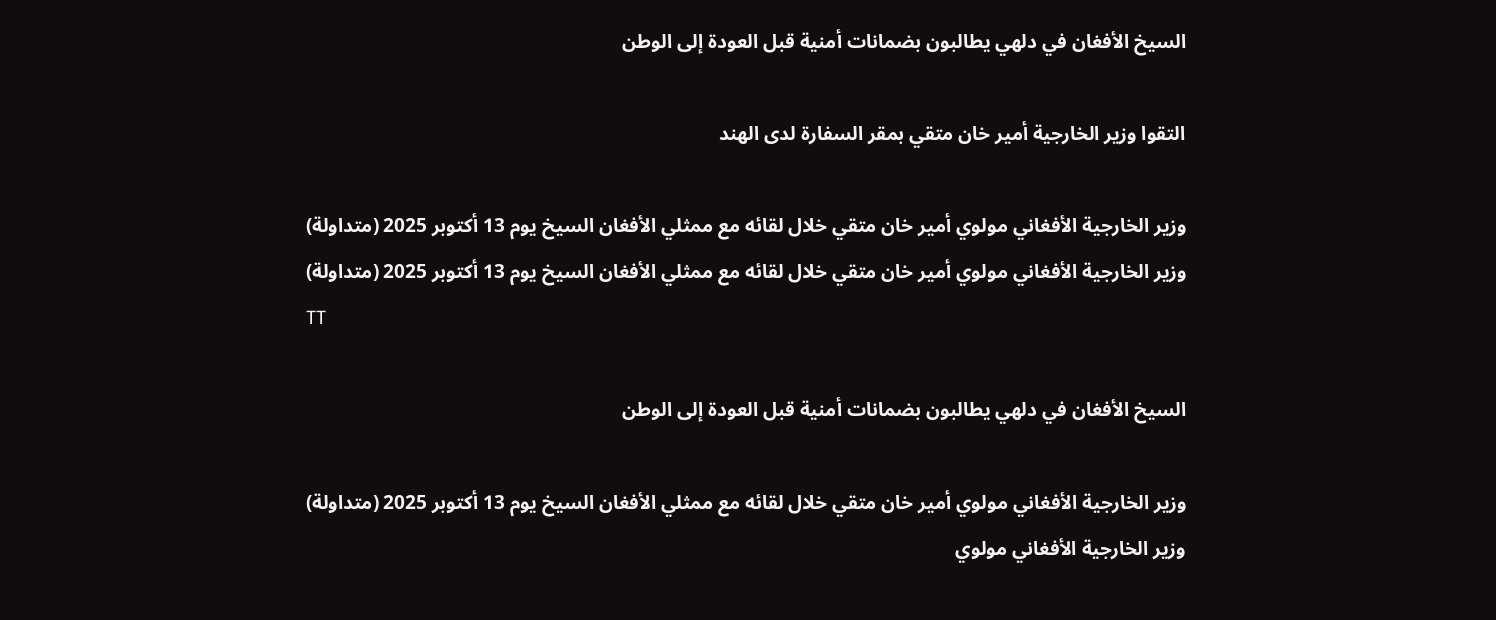السيخ الأفغان في دلهي يطالبون بضمانات أمنية قبل العودة إلى الوطن

التقوا وزير الخارجية أمير خان متقي بمقر السفارة لدى الهند

وزير الخارجية الأفغاني مولوي أمير خان متقي خلال لقائه مع ممثلي الأفغان السيخ يوم 13 أكتوبر 2025 (متداولة)
وزير الخارجية الأفغاني مولوي أمير خان متقي خلال لقائه مع ممثلي الأفغان السيخ يوم 13 أكتوبر 2025 (متداولة)
TT

السيخ الأفغان في دلهي يطالبون بضمانات أمنية قبل العودة إلى الوطن

وزير الخارجية الأفغاني مولوي أمير خان متقي خلال لقائه مع ممثلي الأفغان السيخ يوم 13 أكتوبر 2025 (متداولة)
وزير الخارجية الأفغاني مولوي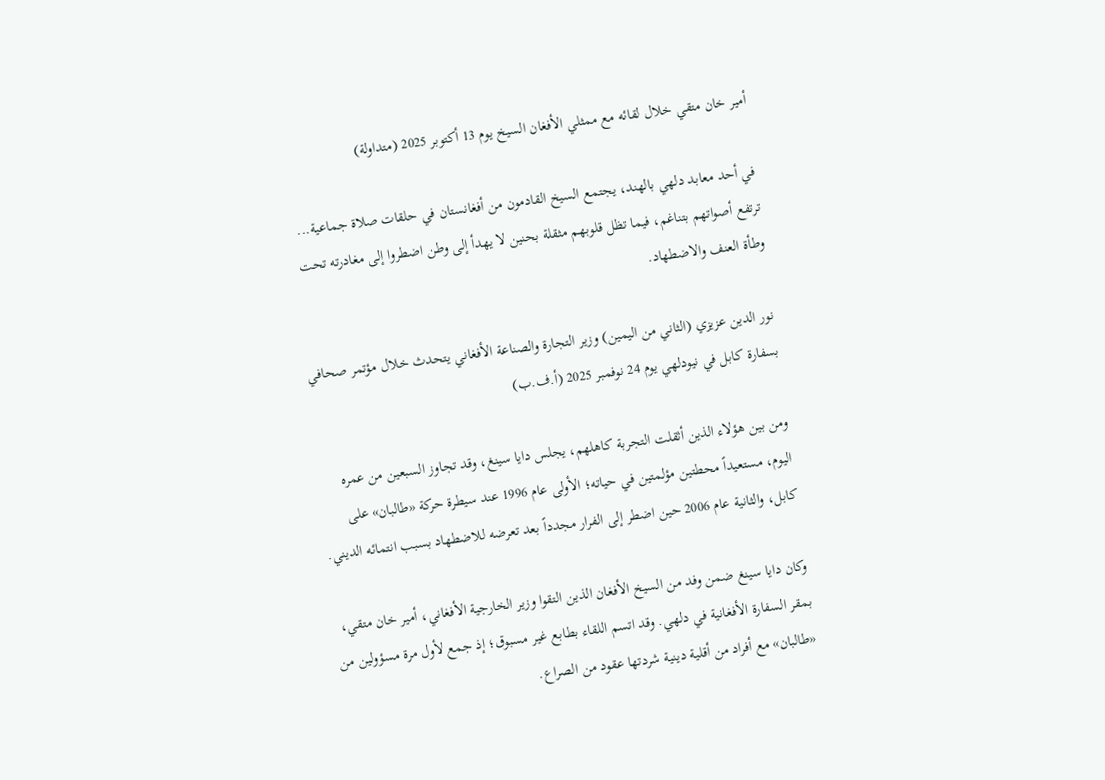أمير خان متقي خلال لقائه مع ممثلي الأفغان السيخ يوم 13 أكتوبر 2025 (متداولة)

في أحد معابد دلهي بالهند، يجتمع السيخ القادمون من أفغانستان في حلقات صلاة جماعية... ترتفع أصواتهم بتناغم، فيما تظل قلوبهم مثقلة بحنين لا يهدأ إلى وطن اضطروا إلى مغادرته تحت وطأة العنف والاضطهاد.

نور الدين عزيزي (الثاني من اليمين) وزير التجارة والصناعة الأفغاني يتحدث خلال مؤتمر صحافي بسفارة كابل في نيودلهي يوم 24 نوفمبر 2025 (أ.ف.ب)

ومن بين هؤلاء الذين أثقلت التجربة كاهلهم، يجلس دايا سينغ، وقد تجاوز السبعين من عمره اليوم، مستعيداً محطتين مؤلمتين في حياته؛ الأولى عام 1996 عند سيطرة حركة «طالبان» على كابل، والثانية عام 2006 حين اضطر إلى الفرار مجدداً بعد تعرضه للاضطهاد بسبب انتمائه الديني.

وكان دايا سينغ ضمن وفد من السيخ الأفغان الذين التقوا وزير الخارجية الأفغاني، أمير خان متقي، بمقر السفارة الأفغانية في دلهي. وقد اتسم اللقاء بطابع غير مسبوق؛ إذ جمع لأول مرة مسؤولين من «طالبان» مع أفراد من أقلية دينية شردتها عقود من الصراع.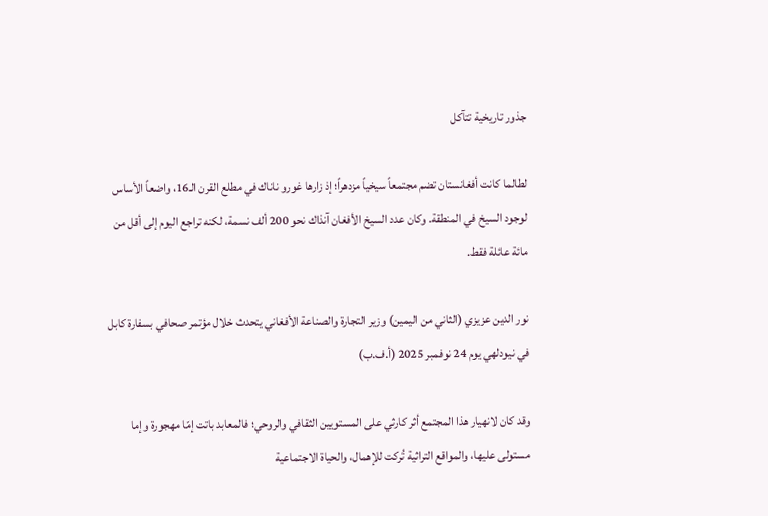جذور تاريخية تتآكل

لطالما كانت أفغانستان تضم مجتمعاً سيخياً مزدهراً؛ إذ زارها غورو ناناك في مطلع القرن الـ16، واضعاً الأساس لوجود السيخ في المنطقة. وكان عدد السيخ الأفغان آنذاك نحو 200 ألف نسمة، لكنه تراجع اليوم إلى أقل من مائة عائلة فقط.

نور الدين عزيزي (الثاني من اليمين) وزير التجارة والصناعة الأفغاني يتحدث خلال مؤتمر صحافي بسفارة كابل في نيودلهي يوم 24 نوفمبر 2025 (أ.ف.ب)

وقد كان لانهيار هذا المجتمع أثر كارثي على المستويين الثقافي والروحي؛ فالمعابد باتت إمّا مهجورة وإما مستولى عليها، والمواقع التراثية تُركت للإهمال، والحياة الاجتماعية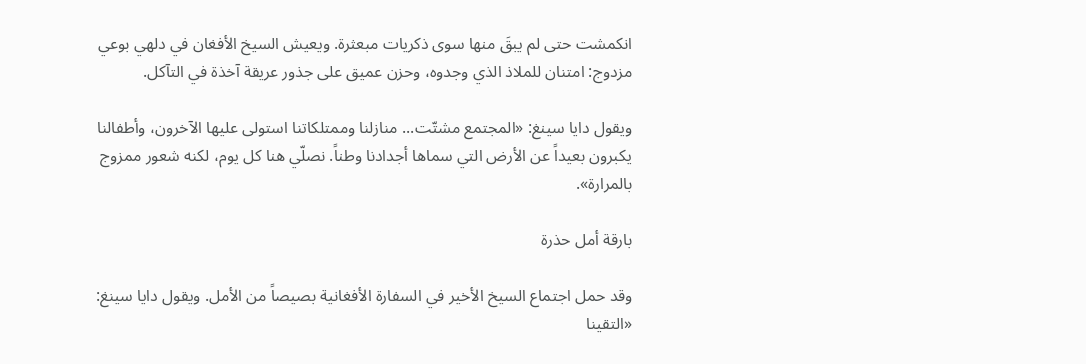انكمشت حتى لم يبقَ منها سوى ذكريات مبعثرة. ويعيش السيخ الأفغان في دلهي بوعي مزدوج: امتنان للملاذ الذي وجدوه، وحزن عميق على جذور عريقة آخذة في التآكل.

ويقول دايا سينغ: «المجتمع مشتّت... منازلنا وممتلكاتنا استولى عليها الآخرون، وأطفالنا يكبرون بعيداً عن الأرض التي سماها أجدادنا وطناً. نصلّي هنا كل يوم، لكنه شعور ممزوج بالمرارة».

بارقة أمل حذرة

وقد حمل اجتماع السيخ الأخير في السفارة الأفغانية بصيصاً من الأمل. ويقول دايا سينغ: «التقينا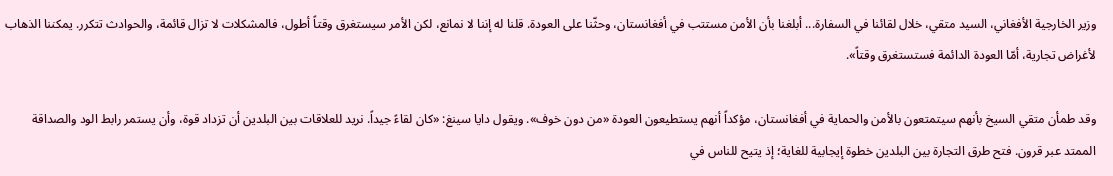وزير الخارجية الأفغاني، السيد متقي، خلال لقائنا في السفارة... أبلغنا بأن الأمن مستتب في أفغانستان، وحثّنا على العودة. قلنا له إننا لا نمانع، لكن الأمر سيستغرق وقتاً أطول، فالمشكلات لا تزال قائمة، والحوادث تتكرر. يمكننا الذهاب لأغراض تجارية، أمّا العودة الدائمة فستستغرق وقتاً».

وقد طمأن متقي السيخ بأنهم سيتمتعون بالأمن والحماية في أفغانستان، مؤكداً أنهم يستطيعون العودة «من دون خوف». ويقول دايا سينغ: «كان لقاءً جيداً. نريد للعلاقات بين البلدين أن تزداد قوة، وأن يستمر رابط الود والصداقة الممتد عبر قرون. فتح طرق التجارة بين البلدين خطوة إيجابية للغاية؛ إذ يتيح للناس في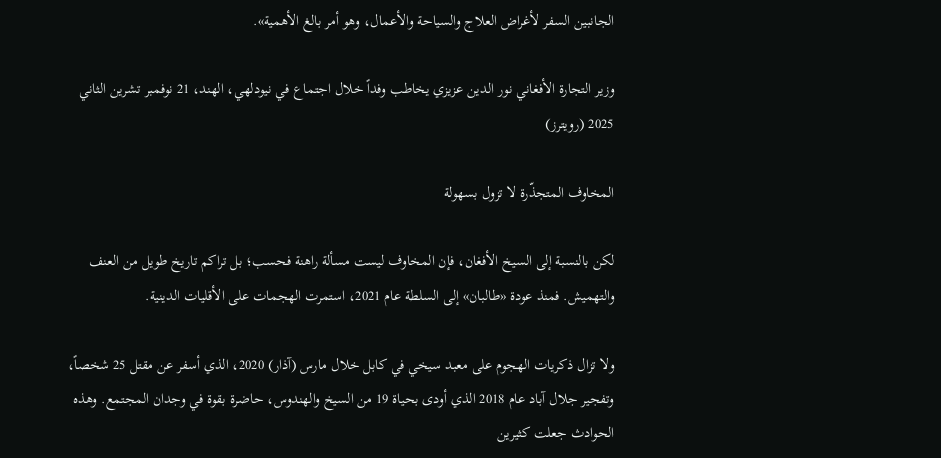الجانبين السفر لأغراض العلاج والسياحة والأعمال، وهو أمر بالغ الأهمية».

وزير التجارة الأفغاني نور الدين عزيزي يخاطب وفداً خلال اجتماع في نيودلهي، الهند، 21 نوفمبر تشرين الثاني 2025 (رويترز)

المخاوف المتجذّرة لا تزول بسهولة

لكن بالنسبة إلى السيخ الأفغان، فإن المخاوف ليست مسألة راهنة فحسب؛ بل تراكم تاريخ طويل من العنف والتهميش. فمنذ عودة «طالبان» إلى السلطة عام 2021، استمرت الهجمات على الأقليات الدينية.

ولا تزال ذكريات الهجوم على معبد سيخي في كابل خلال مارس (آذار) 2020، الذي أسفر عن مقتل 25 شخصاً، وتفجير جلال آباد عام 2018 الذي أودى بحياة 19 من السيخ والهندوس، حاضرة بقوة في وجدان المجتمع. وهذه الحوادث جعلت كثيرين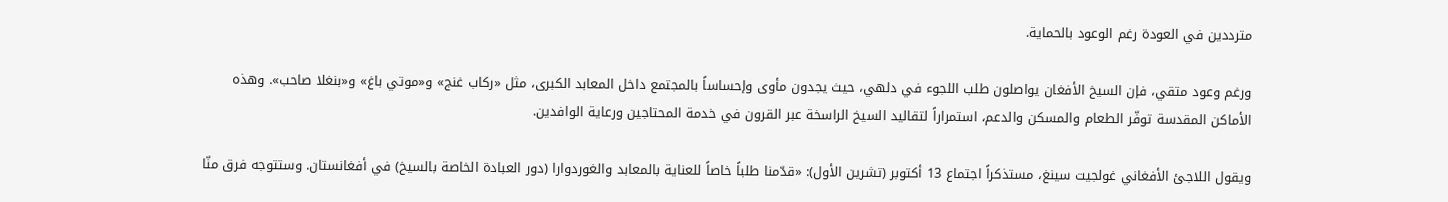مترددين في العودة رغم الوعود بالحماية.

ورغم وعود متقي، فإن السيخ الأفغان يواصلون طلب اللجوء في دلهي، حيث يجدون مأوى وإحساساً بالمجتمع داخل المعابد الكبرى، مثل «ركاب غنج» و«موتي باغ» و«بنغلا صاحب». وهذه الأماكن المقدسة توفّر الطعام والمسكن والدعم، استمراراً لتقاليد السيخ الراسخة عبر القرون في خدمة المحتاجين ورعاية الوافدين.

ويقول اللاجئ الأفغاني غولجيت سينغ، مستذكراً اجتماع 13 أكتوبر (تشرين الأول): «قدّمنا طلباً خاصاً للعناية بالمعابد والغوردوارا (دور العبادة الخاصة بالسيخ) في أفغانستان. وستتوجه فرق منّا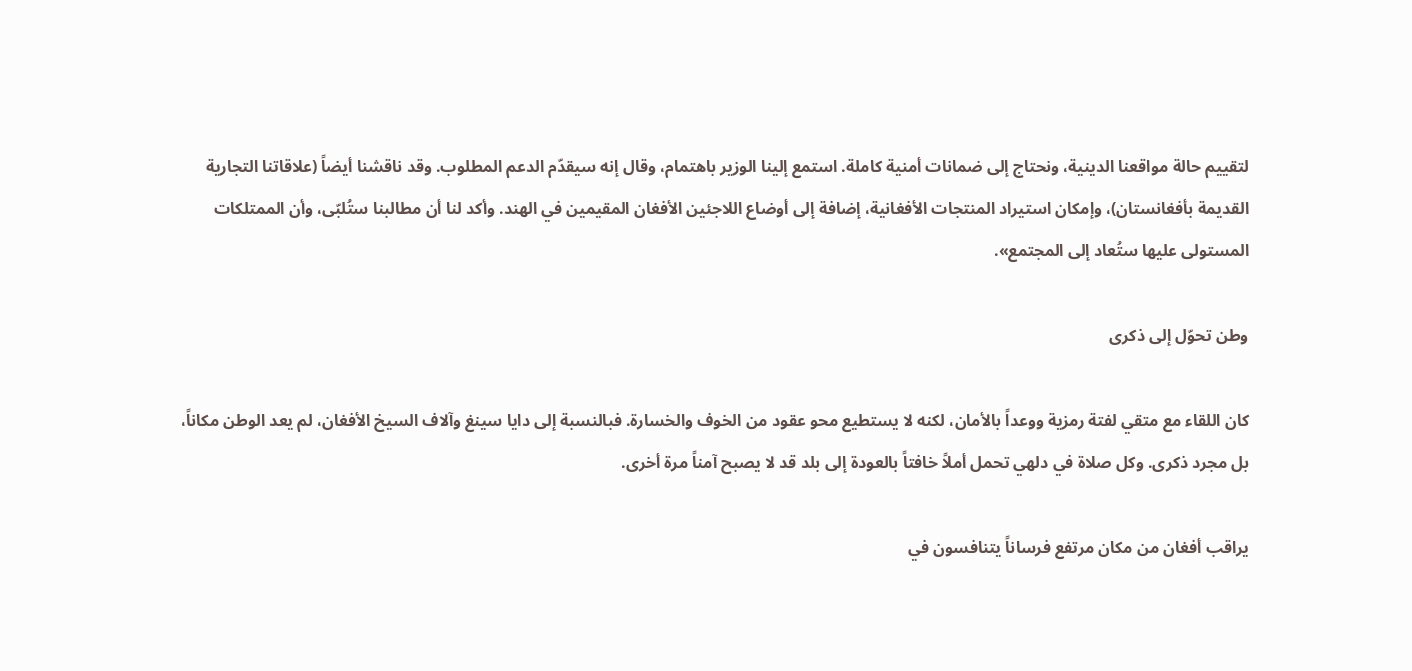لتقييم حالة مواقعنا الدينية، ونحتاج إلى ضمانات أمنية كاملة. استمع إلينا الوزير باهتمام، وقال إنه سيقدّم الدعم المطلوب. وقد ناقشنا أيضاً (علاقاتنا التجارية القديمة بأفغانستان)، وإمكان استيراد المنتجات الأفغانية، إضافة إلى أوضاع اللاجئين الأفغان المقيمين في الهند. وأكد لنا أن مطالبنا ستُلبّى، وأن الممتلكات المستولى عليها ستُعاد إلى المجتمع».

وطن تحوّل إلى ذكرى

كان اللقاء مع متقي لفتة رمزية ووعداً بالأمان، لكنه لا يستطيع محو عقود من الخوف والخسارة. فبالنسبة إلى دايا سينغ وآلاف السيخ الأفغان، لم يعد الوطن مكاناً، بل مجرد ذكرى. وكل صلاة في دلهي تحمل أملاً خافتاً بالعودة إلى بلد قد لا يصبح آمناً مرة أخرى.

يراقب أفغان من مكان مرتفع فرساناً يتنافسون في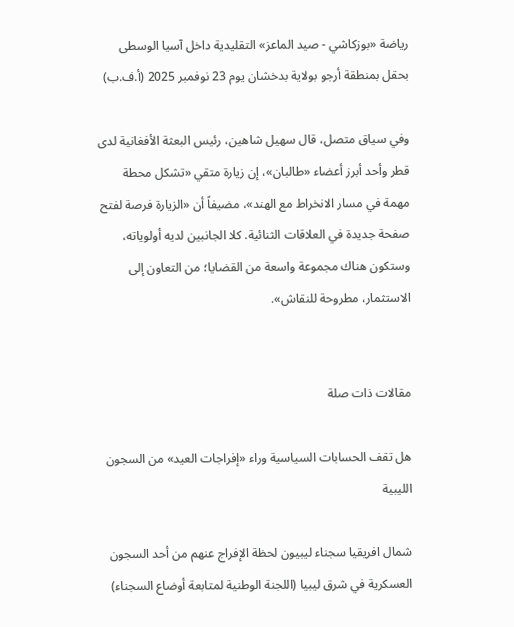رياضة «بوزكاشي - صيد الماعز» التقليدية داخل آسيا الوسطى بحقل بمنطقة أرجو بولاية بدخشان يوم 23 نوفمبر 2025 (أ.ف.ب)

وفي سياق متصل، قال سهيل شاهين، رئيس البعثة الأفغانية لدى قطر وأحد أبرز أعضاء «طالبان»، إن زيارة متقي «تشكل محطة مهمة في مسار الانخراط مع الهند»، مضيفاً أن «الزيارة فرصة لفتح صفحة جديدة في العلاقات الثنائية. كلا الجانبين لديه أولوياته، وستكون هناك مجموعة واسعة من القضايا؛ من التعاون إلى الاستثمار، مطروحة للنقاش».


مقالات ذات صلة

هل تقف الحسابات السياسية وراء «إفراجات العيد» من السجون الليبية

شمال افريقيا سجناء ليبيون لحظة الإفراج عنهم من أحد السجون العسكرية في شرق ليبيا (اللجنة الوطنية لمتابعة أوضاع السجناء)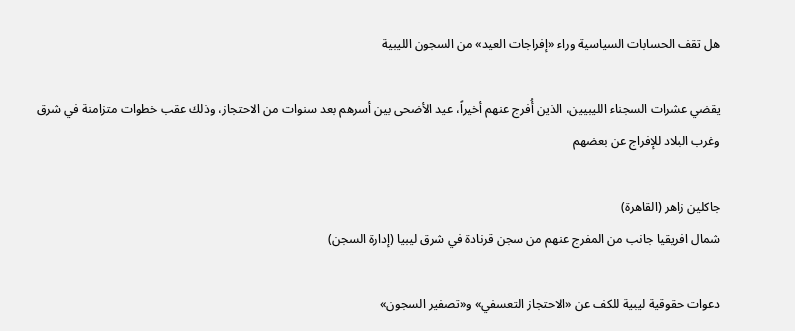هل تقف الحسابات السياسية وراء «إفراجات العيد» من السجون الليبية

يقضي عشرات السجناء الليبيين، الذين أُفرج عنهم أخيراً، عيد الأضحى بين أسرهم بعد سنوات من الاحتجاز، وذلك عقب خطوات متزامنة في شرق وغرب البلاد للإفراج عن بعضهم

جاكلين زاهر (القاهرة)
شمال افريقيا جانب من المفرج عنهم من سجن قرنادة في شرق ليبيا (إدارة السجن)

دعوات حقوقية ليبية للكف عن «الاحتجاز التعسفي» و«تصفير السجون»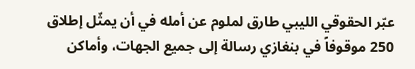عبّر الحقوقي الليبي طارق لملوم عن أمله في أن يمثّل إطلاق 250 موقوفاً في بنغازي رسالة إلى جميع الجهات، وأماكن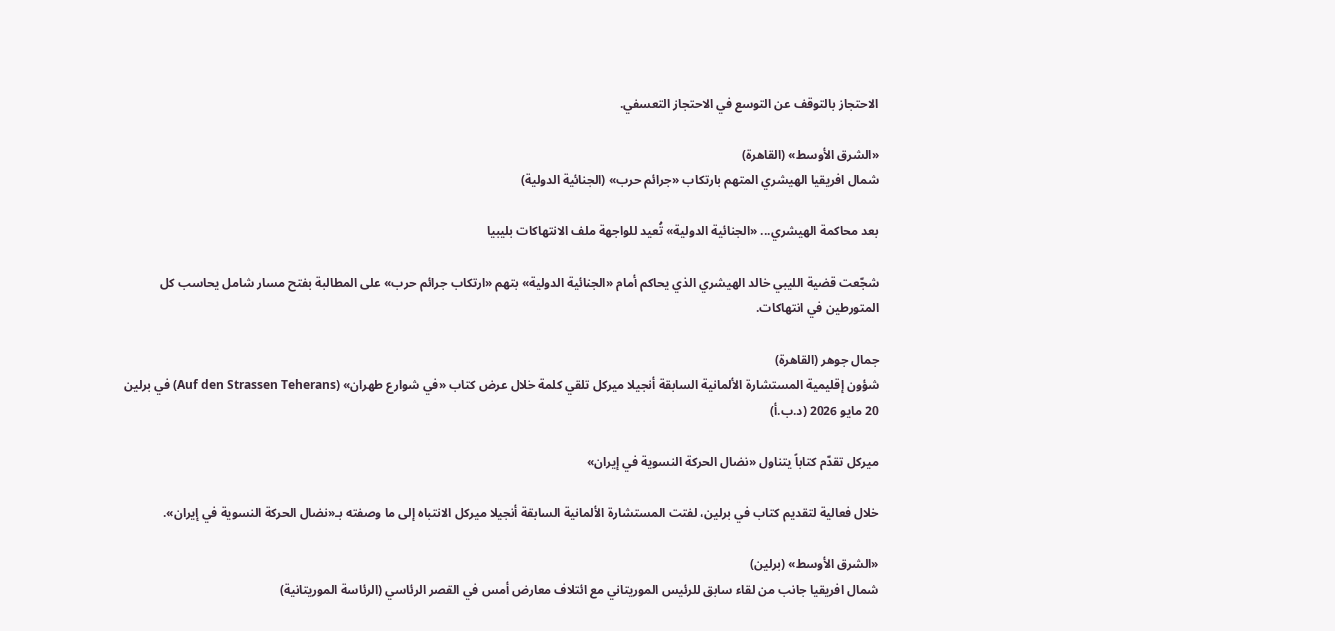الاحتجاز بالتوقف عن التوسع في الاحتجاز التعسفي.

«الشرق الأوسط» (القاهرة)
شمال افريقيا الهيشري المتهم بارتكاب «جرائم حرب» (الجنائية الدولية)

بعد محاكمة الهيشري... «الجنائية الدولية» تُعيد للواجهة ملف الانتهاكات بليبيا

شجّعت قضية الليبي خالد الهيشري الذي يحاكم أمام «الجنائية الدولية» بتهم «ارتكاب جرائم حرب» على المطالبة بفتح مسار شامل يحاسب كل المتورطين في انتهاكات.

جمال جوهر (القاهرة)
شؤون إقليمية المستشارة الألمانية السابقة أنجيلا ميركل تلقي كلمة خلال عرض كتاب «في شوارع طهران» (Auf den Strassen Teherans) في برلين 20 مايو 2026 (د.ب.أ)

ميركل تقدّم كتاباً يتناول «نضال الحركة النسوية في إيران»

خلال فعالية لتقديم كتاب في برلين، لفتت المستشارة الألمانية السابقة أنجيلا ميركل الانتباه إلى ما وصفته بـ«نضال الحركة النسوية في إيران».

«الشرق الأوسط» (برلين)
شمال افريقيا جانب من لقاء سابق للرئيس الموريتاني مع ائتلاف معارض أمس في القصر الرئاسي (الرئاسة الموريتانية)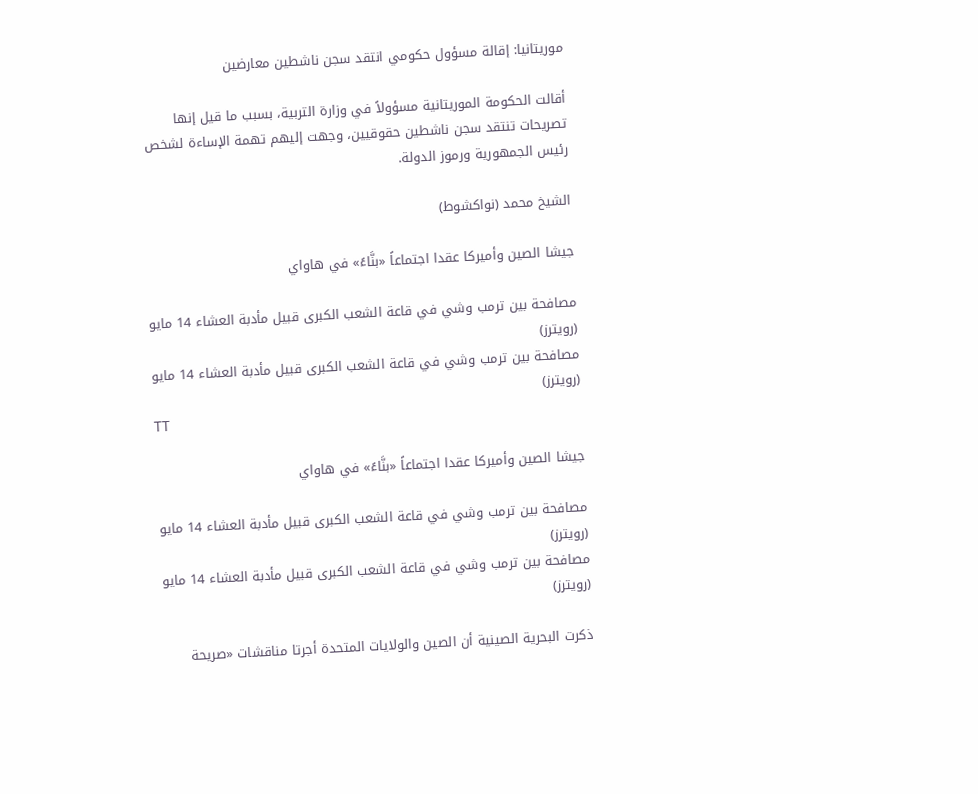موريتانيا: إقالة مسؤول حكومي انتقد سجن ناشطين معارضين

أقالت الحكومة الموريتانية مسؤولاً في وزارة التربية، بسبب ما قيل إنها تصريحات تنتقد سجن ناشطين حقوقيين، وجهت إليهم تهمة الإساءة لشخص رئيس الجمهورية ورموز الدولة.

الشيخ محمد (نواكشوط)

جيشا الصين وأميركا عقدا اجتماعاً «بنَّاءً» في هاواي

مصافحة بين ترمب وشي في قاعة الشعب الكبرى قبيل مأدبة العشاء 14 مايو (رويترز)
مصافحة بين ترمب وشي في قاعة الشعب الكبرى قبيل مأدبة العشاء 14 مايو (رويترز)
TT

جيشا الصين وأميركا عقدا اجتماعاً «بنَّاءً» في هاواي

مصافحة بين ترمب وشي في قاعة الشعب الكبرى قبيل مأدبة العشاء 14 مايو (رويترز)
مصافحة بين ترمب وشي في قاعة الشعب الكبرى قبيل مأدبة العشاء 14 مايو (رويترز)

ذكرت البحرية الصينية أن الصين والولايات المتحدة أجرتا مناقشات «صريحة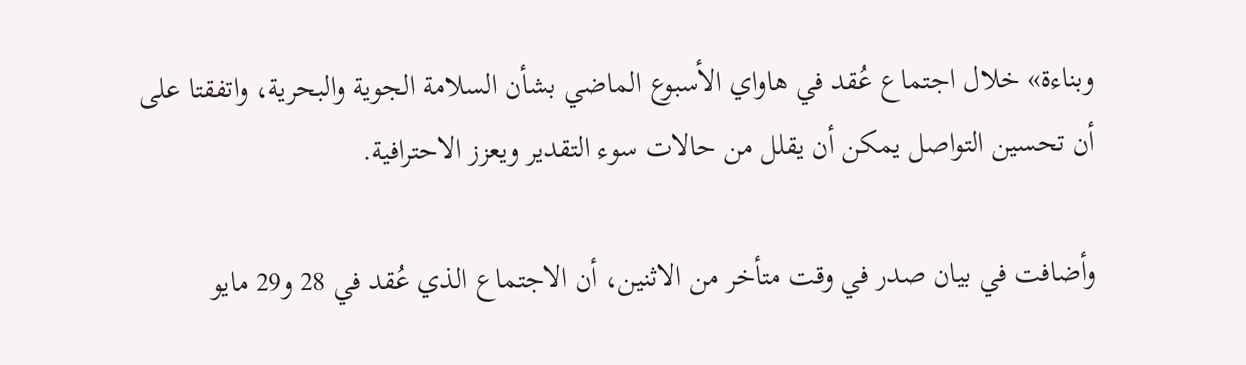وبناءة» خلال اجتماع عُقد في هاواي الأسبوع الماضي بشأن السلامة الجوية والبحرية، واتفقتا على أن تحسين التواصل يمكن أن يقلل من حالات سوء التقدير ويعزز الاحترافية.

وأضافت في بيان صدر في وقت متأخر من الاثنين، أن الاجتماع الذي عُقد في 28 و29 مايو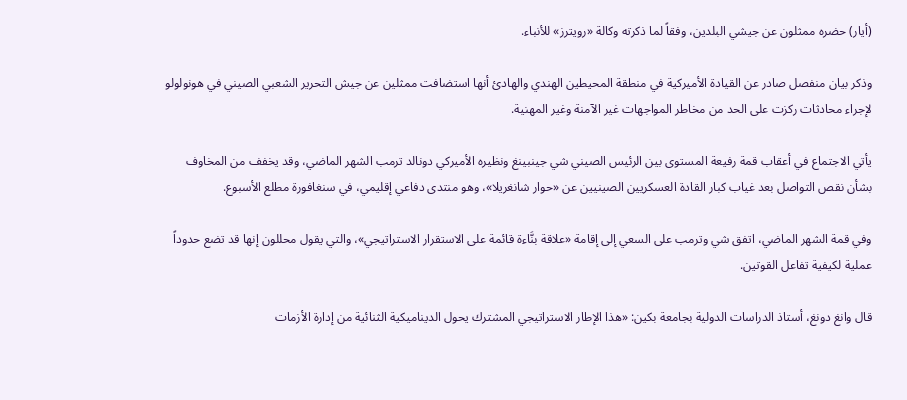(أيار) حضره ممثلون عن جيشي البلدين، وفقاً لما ذكرته وكالة «رويترز» للأنباء.

وذكر بيان منفصل صادر عن القيادة الأميركية في منطقة المحيطين الهندي والهادئ أنها استضافت ممثلين عن جيش التحرير الشعبي الصيني في هونولولو لإجراء محادثات ركزت على الحد من مخاطر المواجهات غير الآمنة وغير المهنية.

يأتي الاجتماع في أعقاب قمة رفيعة المستوى بين الرئيس الصيني شي جينبينغ ونظيره الأميركي دونالد ترمب الشهر الماضي، وقد يخفف من المخاوف بشأن نقص التواصل بعد غياب كبار القادة العسكريين الصينيين عن «حوار شانغريلا»، وهو منتدى دفاعي إقليمي، في سنغافورة مطلع الأسبوع.

وفي قمة الشهر الماضي، اتفق شي وترمب على السعي إلى إقامة «علاقة بنَّاءة قائمة على الاستقرار الاستراتيجي»، والتي يقول محللون إنها قد تضع حدوداً عملية لكيفية تفاعل القوتين.

قال وانغ دونغ، أستاذ الدراسات الدولية بجامعة بكين: «هذا الإطار الاستراتيجي المشترك يحول الديناميكية الثنائية من إدارة الأزمات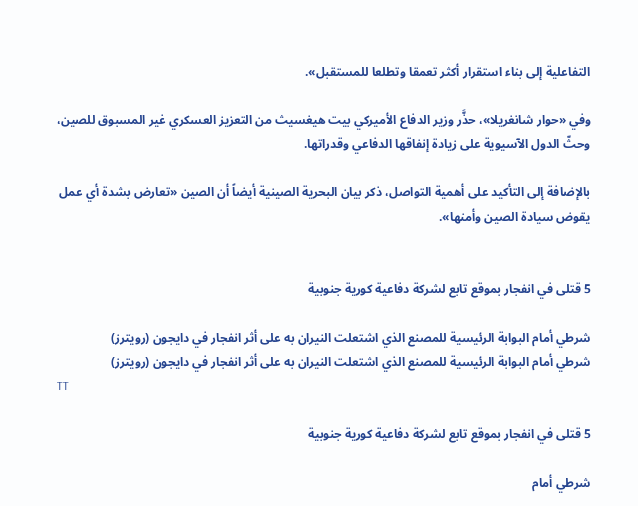التفاعلية إلى بناء استقرار أكثر تعمقا وتطلعا للمستقبل».

وفي «حوار شانغريلا»، حذَّر وزير الدفاع الأميركي بيت هيغسيث من التعزيز العسكري غير المسبوق للصين، وحثّ الدول الآسيوية على زيادة إنفاقها الدفاعي وقدراتها.

بالإضافة إلى التأكيد على أهمية التواصل، ذكر بيان البحرية الصينية أيضاً أن الصين «تعارض بشدة أي عمل يقوض سيادة الصين وأمنها».


5 قتلى في انفجار بموقع تابع لشركة دفاعية كورية جنوبية

شرطي أمام البوابة الرئيسية للمصنع الذي اشتعلت النيران به على أثر انفجار في دايجون (رويترز)
شرطي أمام البوابة الرئيسية للمصنع الذي اشتعلت النيران به على أثر انفجار في دايجون (رويترز)
TT

5 قتلى في انفجار بموقع تابع لشركة دفاعية كورية جنوبية

شرطي أمام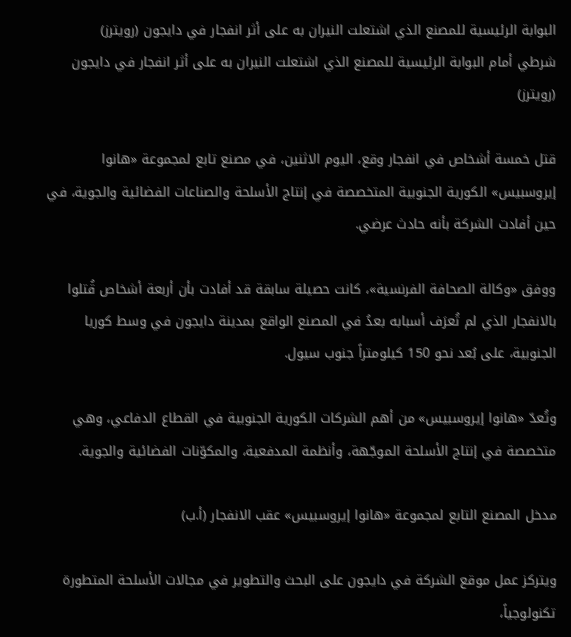البوابة الرئيسية للمصنع الذي اشتعلت النيران به على أثر انفجار في دايجون (رويترز)
شرطي أمام البوابة الرئيسية للمصنع الذي اشتعلت النيران به على أثر انفجار في دايجون (رويترز)

قتل خمسة أشخاص في انفجار وقع، اليوم الاثنين، في مصنع تابع لمجموعة «هانوا إيروسبيس» الكورية الجنوبية المتخصصة في إنتاج الأسلحة والصناعات الفضائية والجوية، في حين أفادت الشركة بأنه حادث عرضي.

ووفق «وكالة الصحافة الفرنسية»، كانت حصيلة سابقة قد أفادت بأن أربعة أشخاص قُتلوا بالانفجار الذي لم تُعرَف أسبابه بعدُ في المصنع الواقع بمدينة دايجون في وسط كوريا الجنوبية، على بُعد نحو 150 كيلومتراً جنوب سيول.

وتُعدّ «هانوا إيروسبيس» من أهم الشركات الكورية الجنوبية في القطاع الدفاعي، وهي متخصصة في إنتاج الأسلحة الموجّهة، وأنظمة المدفعية، والمكوّنات الفضائية والجوية.

مدخل المصنع التابع لمجموعة «هانوا إيروسبيس» عقب الانفجار (أ.ب)

ويتركز عمل موقع الشركة في دايجون على البحث والتطوير في مجالات الأسلحة المتطورة تكنولوجياً،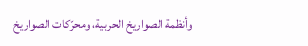وأنظمة الصواريخ الحربية، ومحرّكات الصواريخ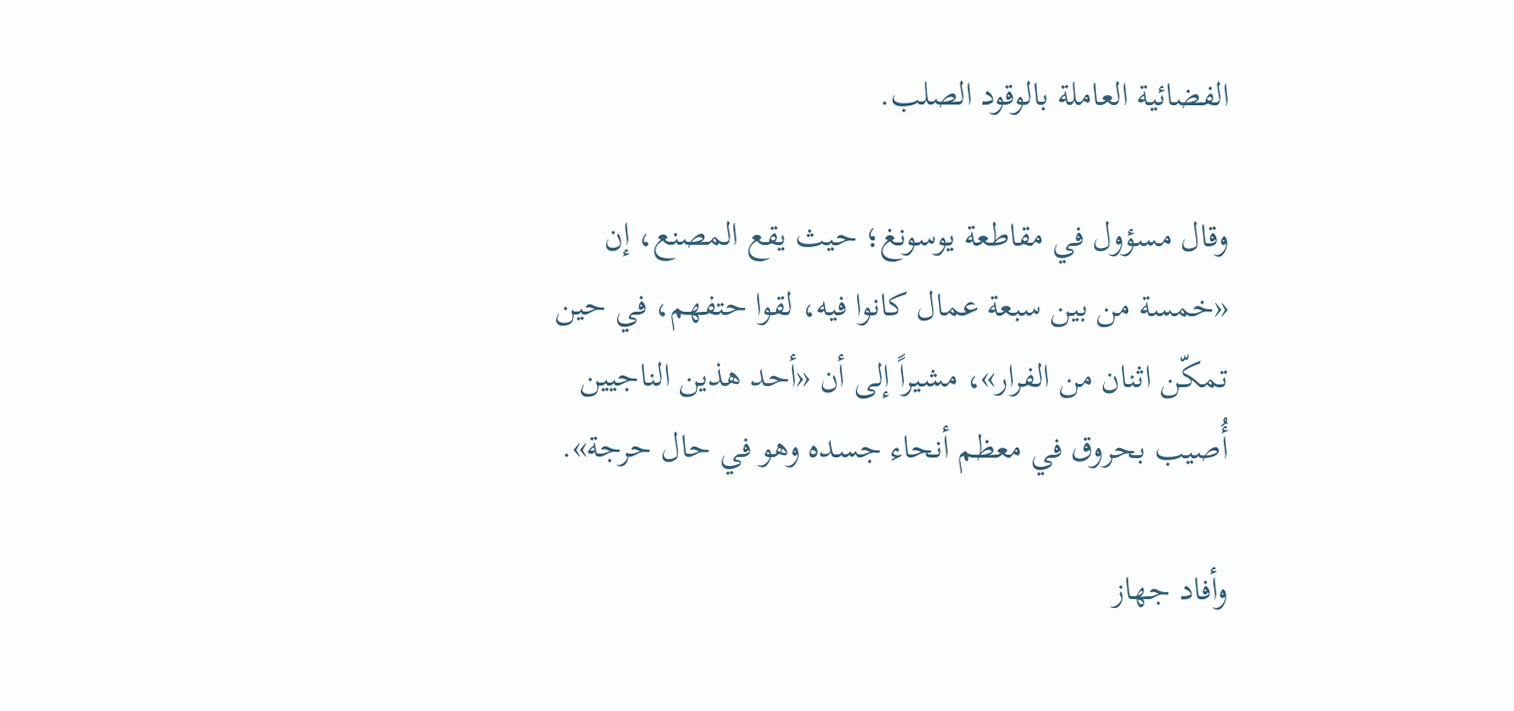الفضائية العاملة بالوقود الصلب.

وقال مسؤول في مقاطعة يوسونغ؛ حيث يقع المصنع، إن «خمسة من بين سبعة عمال كانوا فيه، لقوا حتفهم، في حين تمكّن اثنان من الفرار»، مشيراً إلى أن «أحد هذين الناجيين أُصيب بحروق في معظم أنحاء جسده وهو في حال حرجة».

وأفاد جهاز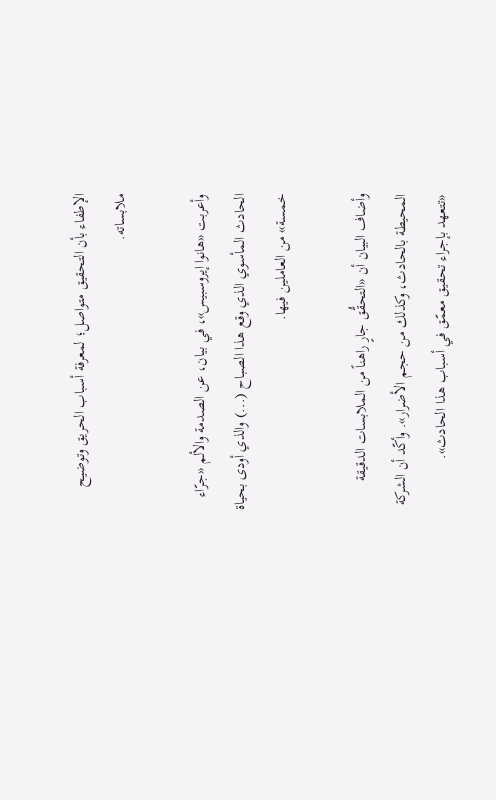الإطفاء بأن التحقيق متواصل؛ لمعرفة أسباب الحريق وتوضيح ملابساته.

وأعربت «هانوا إيروسبيس»، في بيان، عن الصدمة والألم «جرّاء الحادث المأسوي الذي وقع هذا الصباح (...) والذي أودى بحياة خمسة» من العاملين فيها.

وأضاف البيان أن «التحقُّق جارٍ راهناً من الملابسات الدقيقة المحيطة بالحادث، وكذلك من حجم الأضرار». وأكّد أن الشركة «تتعهد بإجراء تحقيق معمّق في أسباب هذا الحادث».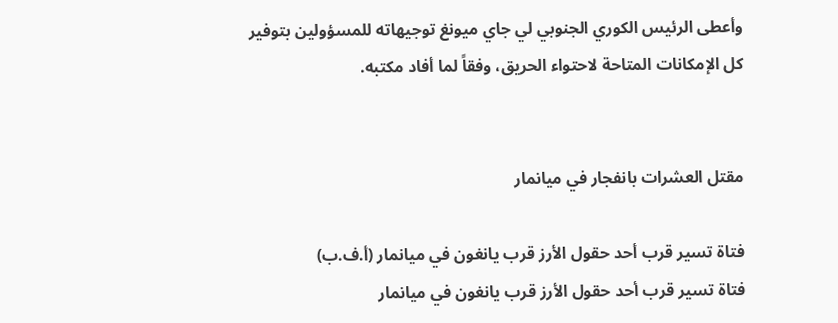وأعطى الرئيس الكوري الجنوبي لي جاي ميونغ توجيهاته للمسؤولين بتوفير كل الإمكانات المتاحة لاحتواء الحريق، وفقاً لما أفاد مكتبه.


مقتل العشرات بانفجار في ميانمار

فتاة تسير قرب أحد حقول الأرز قرب يانغون في ميانمار (أ.ف.ب)
فتاة تسير قرب أحد حقول الأرز قرب يانغون في ميانمار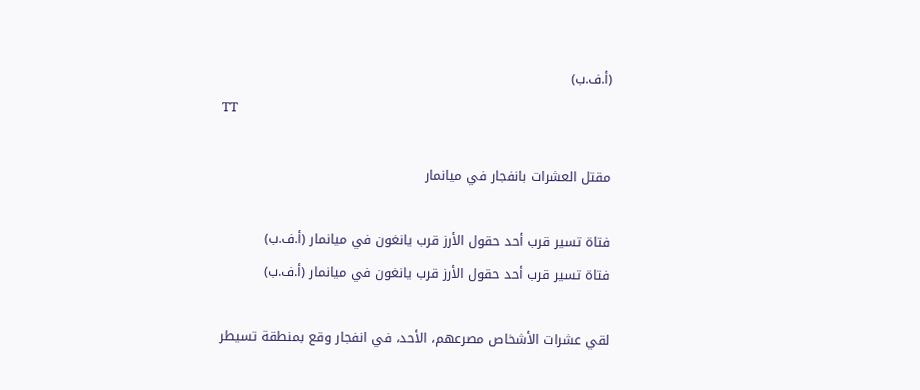(أ.ف.ب)
TT

مقتل العشرات بانفجار في ميانمار

فتاة تسير قرب أحد حقول الأرز قرب يانغون في ميانمار (أ.ف.ب)
فتاة تسير قرب أحد حقول الأرز قرب يانغون في ميانمار (أ.ف.ب)

لقي عشرات الأشخاص مصرعهم، الأحد، في انفجار وقع بمنطقة تسيطر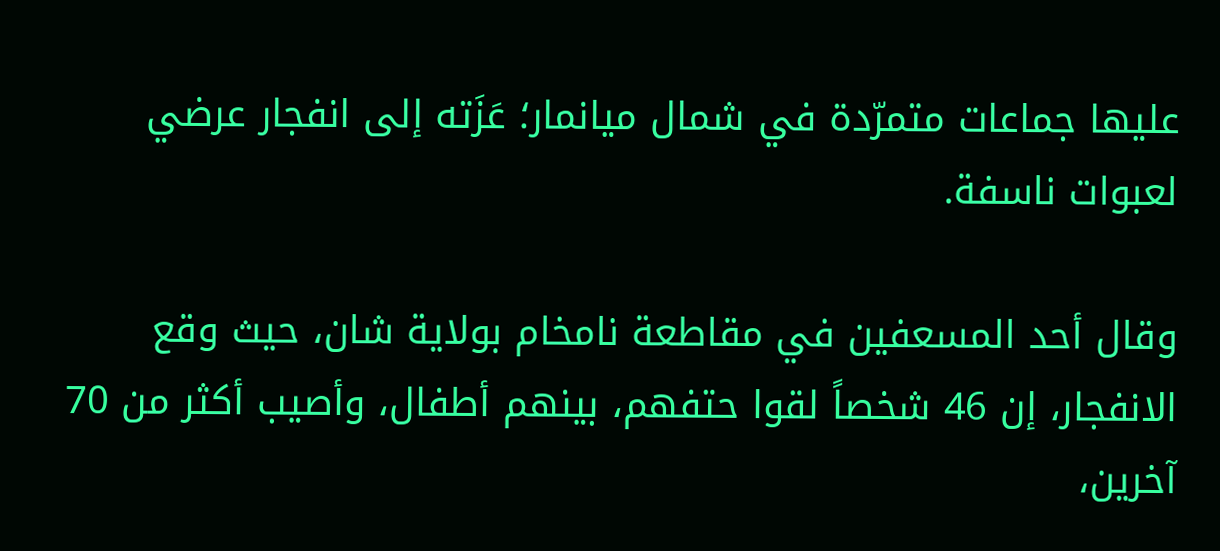عليها جماعات متمرّدة في شمال ميانمار؛ عَزَته إلى انفجار عرضي لعبوات ناسفة.

وقال أحد المسعفين في مقاطعة نامخام بولاية شان، حيث وقع الانفجار، إن 46 شخصاً لقوا حتفهم، بينهم أطفال، وأصيب أكثر من 70 آخرين،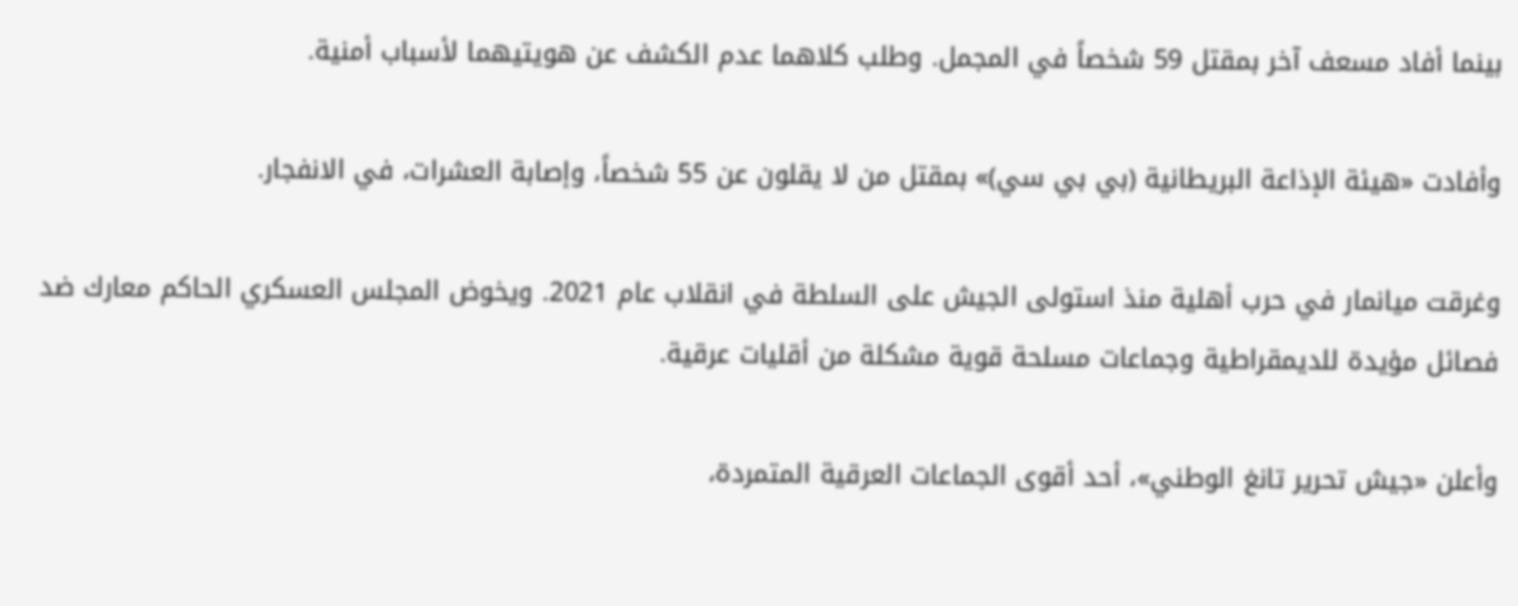بينما أفاد مسعف آخر بمقتل 59 شخصاً في المجمل. وطلب كلاهما عدم الكشف عن هويتيهما لأسباب أمنية.

وأفادت «هيئة الإذاعة البريطانية (بي بي سي)» بمقتل من لا يقلون عن 55 شخصاً، وإصابة العشرات، في الانفجار.

وغرقت ميانمار في حرب أهلية منذ استولى الجيش على السلطة في انقلاب عام 2021. ويخوض المجلس العسكري الحاكم معارك ضد فصائل مؤيدة للديمقراطية وجماعات مسلحة قوية مشكلة من أقليات عرقية.

وأعلن «جيش تحرير تانغ الوطني»، أحد أقوى الجماعات العرقية المتمردة،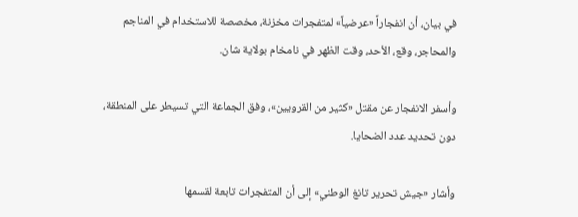في بيان، أن انفجاراً «عرضياً» لمتفجرات مخزنة، مخصصة للاستخدام في المناجم والمحاجر، وقع، الأحد، وقت الظهر في نامخام بولاية شان.

وأسفر الانفجار عن مقتل «كثير من القرويين»، وفق الجماعة التي تسيطر على المنطقة، دون تحديد عدد الضحايا.

وأشار «جيش تحرير تانغ الوطني» إلى أن المتفجرات تابعة لقسمها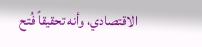الاقتصادي، وأنه تحقيقاً فُتح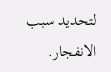لتحديد سبب الانفجار.